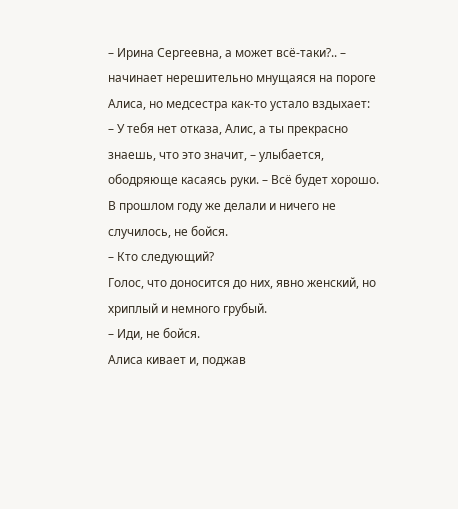– Ирина Сергеевна, а может всё-таки?.. – начинает нерешительно мнущаяся на пороге Алиса, но медсестра как-то устало вздыхает:
– У тебя нет отказа, Алис, а ты прекрасно знаешь, что это значит, – улыбается, ободряюще касаясь руки. – Всё будет хорошо. В прошлом году же делали и ничего не случилось, не бойся.
– Кто следующий?
Голос, что доносится до них, явно женский, но хриплый и немного грубый.
– Иди, не бойся.
Алиса кивает и, поджав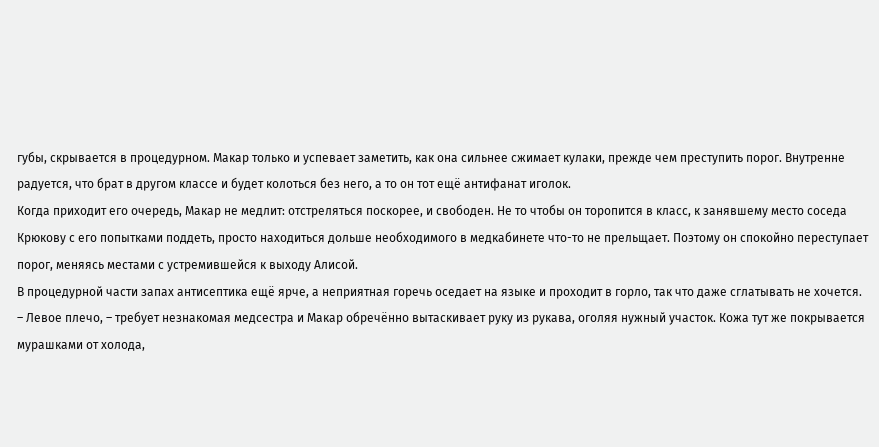губы, скрывается в процедурном. Макар только и успевает заметить, как она сильнее сжимает кулаки, прежде чем преступить порог. Внутренне радуется, что брат в другом классе и будет колоться без него, а то он тот ещё антифанат иголок.
Когда приходит его очередь, Макар не медлит: отстреляться поскорее, и свободен. Не то чтобы он торопится в класс, к занявшему место соседа Крюкову с его попытками поддеть, просто находиться дольше необходимого в медкабинете что-то не прельщает. Поэтому он спокойно переступает порог, меняясь местами с устремившейся к выходу Алисой.
В процедурной части запах антисептика ещё ярче, а неприятная горечь оседает на языке и проходит в горло, так что даже сглатывать не хочется.
– Левое плечо, – требует незнакомая медсестра и Макар обречённо вытаскивает руку из рукава, оголяя нужный участок. Кожа тут же покрывается мурашками от холода,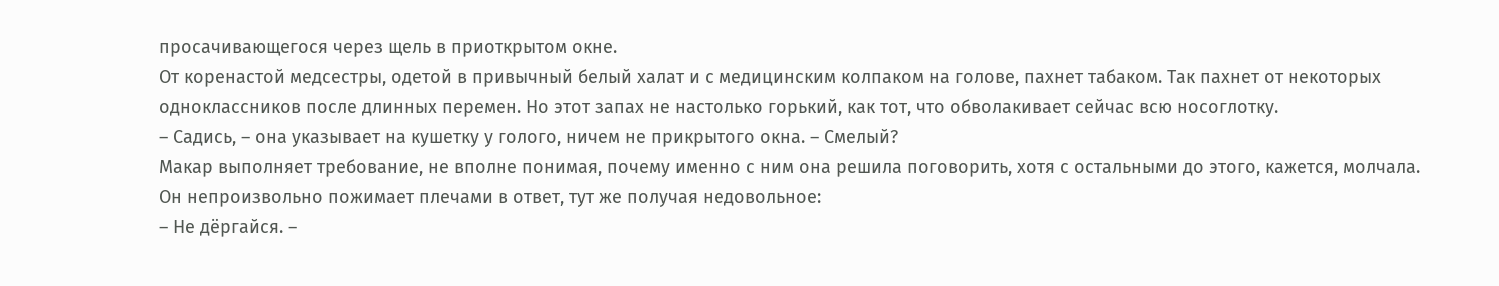просачивающегося через щель в приоткрытом окне.
От коренастой медсестры, одетой в привычный белый халат и с медицинским колпаком на голове, пахнет табаком. Так пахнет от некоторых одноклассников после длинных перемен. Но этот запах не настолько горький, как тот, что обволакивает сейчас всю носоглотку.
– Садись, – она указывает на кушетку у голого, ничем не прикрытого окна. – Смелый?
Макар выполняет требование, не вполне понимая, почему именно с ним она решила поговорить, хотя с остальными до этого, кажется, молчала.
Он непроизвольно пожимает плечами в ответ, тут же получая недовольное:
– Не дёргайся. –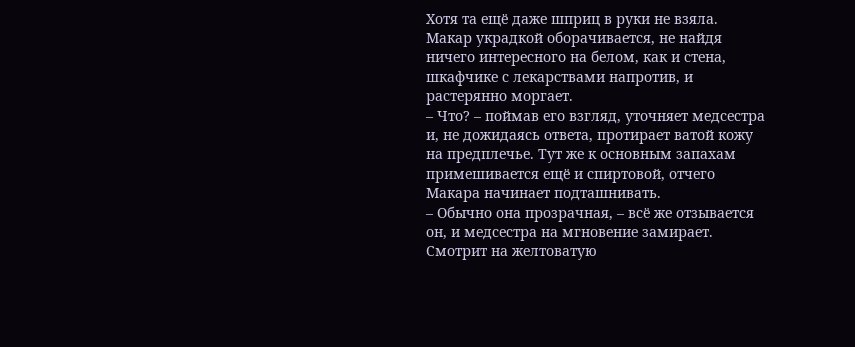Хотя та ещё даже шприц в руки не взяла.
Макар украдкой оборачивается, не найдя ничего интересного на белом, как и стена, шкафчике с лекарствами напротив, и растерянно моргает.
– Что? – поймав его взгляд, уточняет медсестра и, не дожидаясь ответа, протирает ватой кожу на предплечье. Тут же к основным запахам примешивается ещё и спиртовой, отчего Макара начинает подташнивать.
– Обычно она прозрачная, – всё же отзывается он, и медсестра на мгновение замирает. Смотрит на желтоватую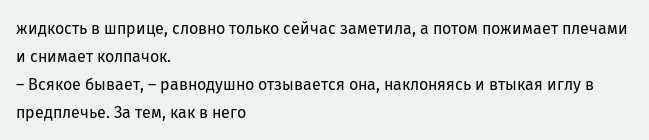жидкость в шприце, словно только сейчас заметила, а потом пожимает плечами и снимает колпачок.
– Всякое бывает, – равнодушно отзывается она, наклоняясь и втыкая иглу в предплечье. За тем, как в него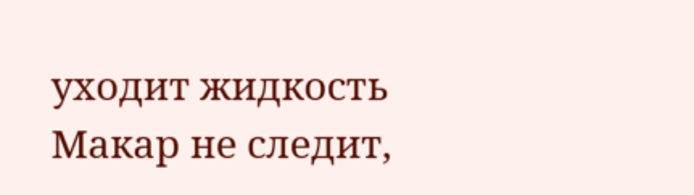уходит жидкость Макар не следит,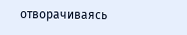отворачиваясь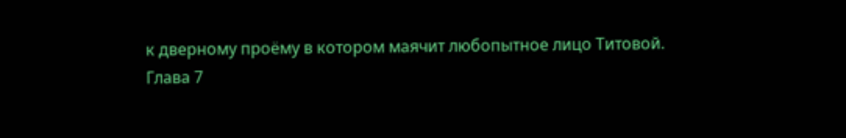к дверному проёму в котором маячит любопытное лицо Титовой.
Глава 7